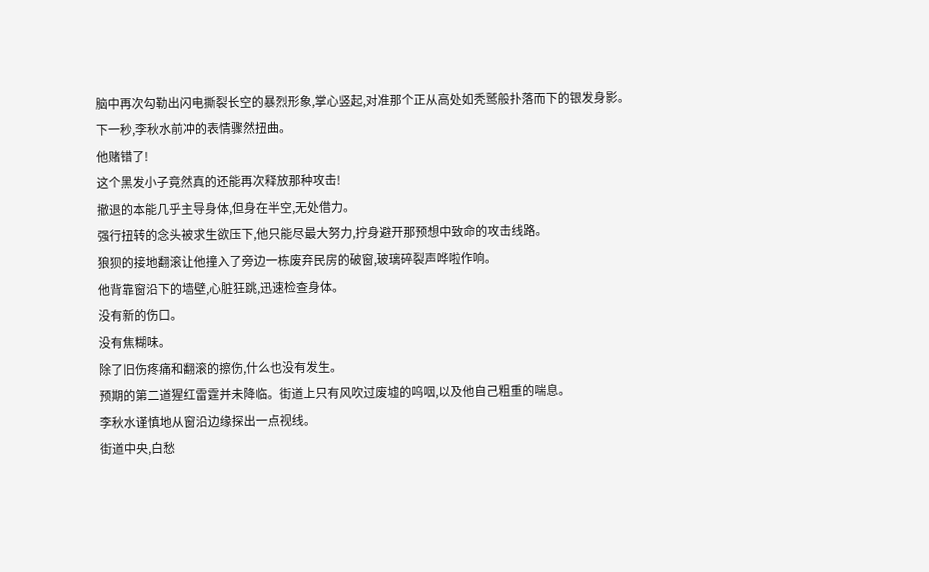脑中再次勾勒出闪电撕裂长空的暴烈形象,掌心竖起,对准那个正从高处如秃鹫般扑落而下的银发身影。
下一秒,李秋水前冲的表情骤然扭曲。
他赌错了!
这个黑发小子竟然真的还能再次释放那种攻击!
撤退的本能几乎主导身体,但身在半空,无处借力。
强行扭转的念头被求生欲压下,他只能尽最大努力,拧身避开那预想中致命的攻击线路。
狼狈的接地翻滚让他撞入了旁边一栋废弃民房的破窗,玻璃碎裂声哗啦作响。
他背靠窗沿下的墙壁,心脏狂跳,迅速检查身体。
没有新的伤口。
没有焦糊味。
除了旧伤疼痛和翻滚的擦伤,什么也没有发生。
预期的第二道猩红雷霆并未降临。街道上只有风吹过废墟的呜咽,以及他自己粗重的喘息。
李秋水谨慎地从窗沿边缘探出一点视线。
街道中央,白愁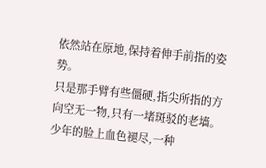依然站在原地,保持着伸手前指的姿势。
只是那手臂有些僵硬,指尖所指的方向空无一物,只有一堵斑驳的老墙。
少年的脸上血色褪尽,一种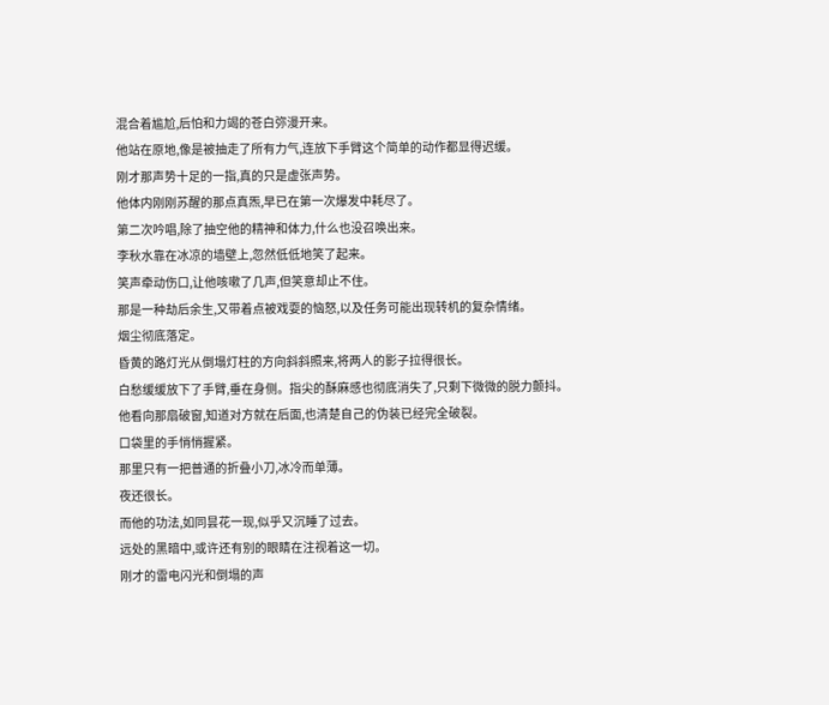混合着尴尬,后怕和力竭的苍白弥漫开来。
他站在原地,像是被抽走了所有力气,连放下手臂这个简单的动作都显得迟缓。
刚才那声势十足的一指,真的只是虚张声势。
他体内刚刚苏醒的那点真炁,早已在第一次爆发中耗尽了。
第二次吟唱,除了抽空他的精神和体力,什么也没召唤出来。
李秋水靠在冰凉的墙壁上,忽然低低地笑了起来。
笑声牵动伤口,让他咳嗽了几声,但笑意却止不住。
那是一种劫后余生,又带着点被戏耍的恼怒,以及任务可能出现转机的复杂情绪。
烟尘彻底落定。
昏黄的路灯光从倒塌灯柱的方向斜斜照来,将两人的影子拉得很长。
白愁缓缓放下了手臂,垂在身侧。指尖的酥麻感也彻底消失了,只剩下微微的脱力颤抖。
他看向那扇破窗,知道对方就在后面,也清楚自己的伪装已经完全破裂。
口袋里的手悄悄握紧。
那里只有一把普通的折叠小刀,冰冷而单薄。
夜还很长。
而他的功法,如同昙花一现,似乎又沉睡了过去。
远处的黑暗中,或许还有别的眼睛在注视着这一切。
刚才的雷电闪光和倒塌的声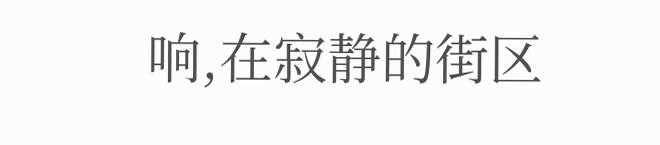响,在寂静的街区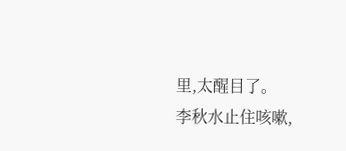里,太醒目了。
李秋水止住咳嗽,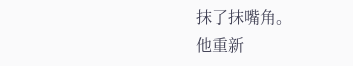抹了抹嘴角。
他重新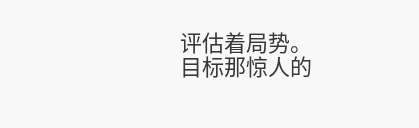评估着局势。
目标那惊人的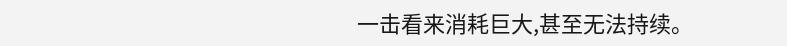一击看来消耗巨大,甚至无法持续。